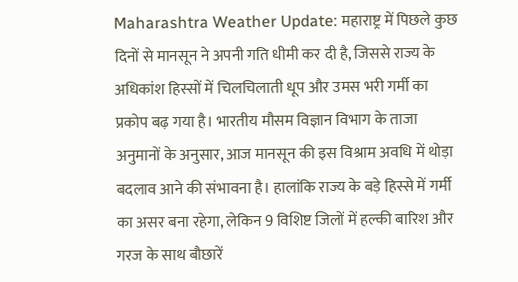Maharashtra Weather Update: महाराष्ट्र में पिछले कुछ दिनों से मानसून ने अपनी गति धीमी कर दी है, जिससे राज्य के अधिकांश हिस्सों में चिलचिलाती धूप और उमस भरी गर्मी का प्रकोप बढ़ गया है। भारतीय मौसम विज्ञान विभाग के ताजा अनुमानों के अनुसार, आज मानसून की इस विश्राम अवधि में थोड़ा बदलाव आने की संभावना है। हालांकि राज्य के बड़े हिस्से में गर्मी का असर बना रहेगा, लेकिन 9 विशिष्ट जिलों में हल्की बारिश और गरज के साथ बौछारें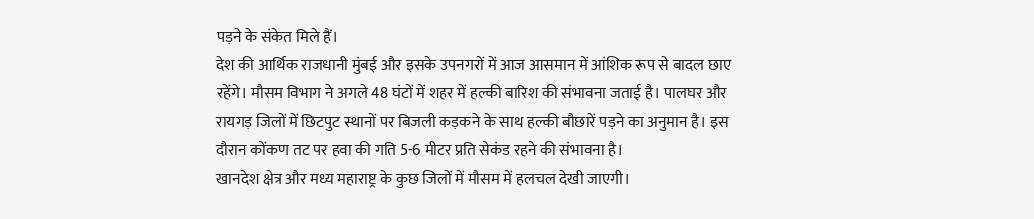पड़ने के संकेत मिले हैं।
देश की आर्थिक राजधानी मुंबई और इसके उपनगरों में आज आसमान में आंशिक रूप से बादल छाए रहेंगे। मौसम विभाग ने अगले 48 घंटों में शहर में हल्की बारिश की संभावना जताई है। पालघर और रायगड़ जिलों में छिटपुट स्थानों पर बिजली कड़कने के साथ हल्की बौछारें पड़ने का अनुमान है। इस दौरान कोंकण तट पर हवा की गति 5-6 मीटर प्रति सेकंड रहने की संभावना है।
खानदेश क्षेत्र और मध्य महाराष्ट्र के कुछ जिलों में मौसम में हलचल देखी जाएगी।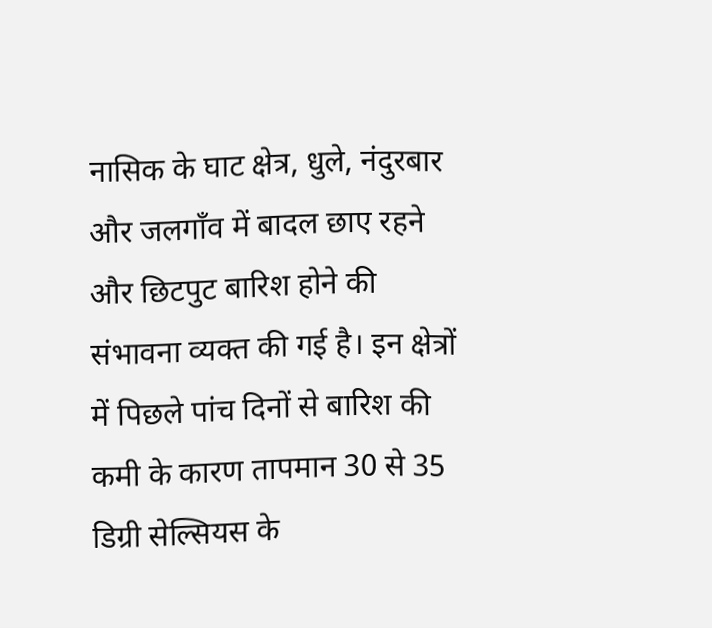नासिक के घाट क्षेत्र, धुले, नंदुरबार और जलगाँव में बादल छाए रहने और छिटपुट बारिश होने की संभावना व्यक्त की गई है। इन क्षेत्रों में पिछले पांच दिनों से बारिश की कमी के कारण तापमान 30 से 35 डिग्री सेल्सियस के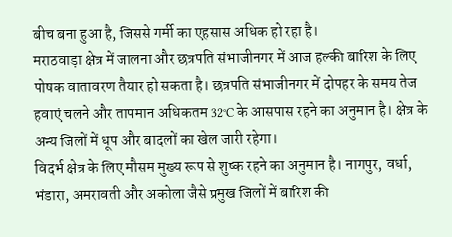बीच बना हुआ है, जिससे गर्मी का एहसास अधिक हो रहा है।
मराठवाड़ा क्षेत्र में जालना और छत्रपति संभाजीनगर में आज हल्की बारिश के लिए पोषक वातावरण तैयार हो सकता है। छत्रपति संभाजीनगर में दोपहर के समय तेज हवाएं चलने और तापमान अधिकतम 32°C के आसपास रहने का अनुमान है। क्षेत्र के अन्य जिलों में धूप और बादलों का खेल जारी रहेगा।
विदर्भ क्षेत्र के लिए मौसम मुख्य रूप से शुष्क रहने का अनुमान है। नागपुर, वर्धा, भंडारा, अमरावती और अकोला जैसे प्रमुख जिलों में बारिश की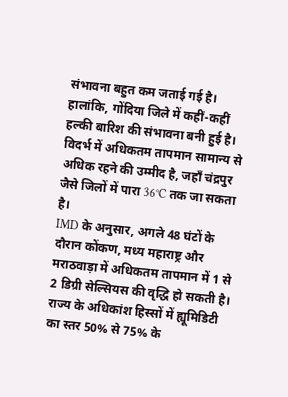संभावना बहुत कम जताई गई है। हालांकि, गोंदिया जिले में कहीं-कहीं हल्की बारिश की संभावना बनी हुई है। विदर्भ में अधिकतम तापमान सामान्य से अधिक रहने की उम्मीद है, जहाँ चंद्रपुर जैसे जिलों में पारा 36°C तक जा सकता है।
IMD के अनुसार, अगले 48 घंटों के दौरान कोंकण, मध्य महाराष्ट्र और मराठवाड़ा में अधिकतम तापमान में 1 से 2 डिग्री सेल्सियस की वृद्धि हो सकती है। राज्य के अधिकांश हिस्सों में ह्यूमिडिटी का स्तर 50% से 75% के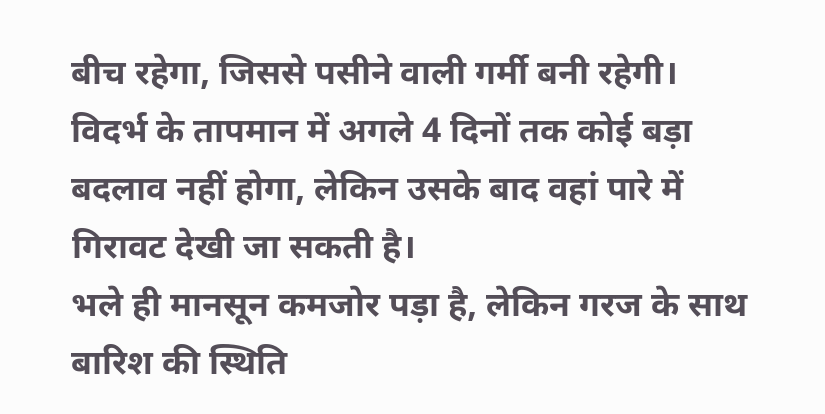बीच रहेगा, जिससे पसीने वाली गर्मी बनी रहेगी। विदर्भ के तापमान में अगले 4 दिनों तक कोई बड़ा बदलाव नहीं होगा, लेकिन उसके बाद वहां पारे में गिरावट देखी जा सकती है।
भले ही मानसून कमजोर पड़ा है, लेकिन गरज के साथ बारिश की स्थिति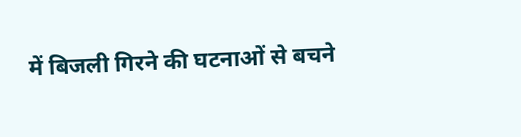में बिजली गिरने की घटनाओं से बचने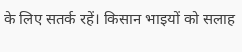के लिए सतर्क रहें। किसान भाइयों को सलाह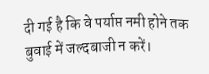दी गई है कि वे पर्याप्त नमी होने तक बुवाई में जल्दबाजी न करें।